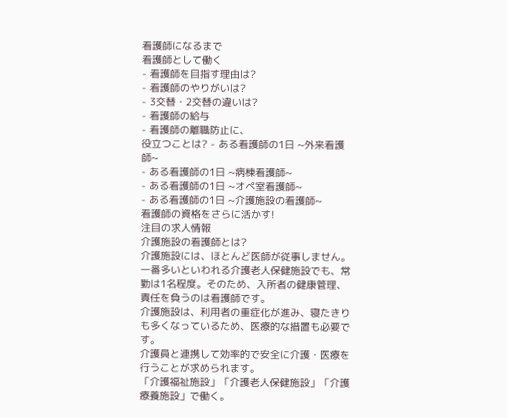看護師になるまで
看護師として働く
- 看護師を目指す理由は?
- 看護師のやりがいは?
- 3交替・2交替の違いは?
- 看護師の給与
- 看護師の離職防止に、
役立つことは? - ある看護師の1日 ~外来看護師~
- ある看護師の1日 ~病棟看護師~
- ある看護師の1日 ~オペ室看護師~
- ある看護師の1日 ~介護施設の看護師~
看護師の資格をさらに活かす!
注目の求人情報
介護施設の看護師とは?
介護施設には、ほとんど医師が従事しません。
一番多いといわれる介護老人保健施設でも、常勤は1名程度。そのため、入所者の健康管理、
責任を負うのは看護師です。
介護施設は、利用者の重症化が進み、寝たきりも多くなっているため、医療的な措置も必要です。
介護員と連携して効率的で安全に介護・医療を行うことが求められます。
「介護福祉施設」「介護老人保健施設」「介護療養施設」で働く。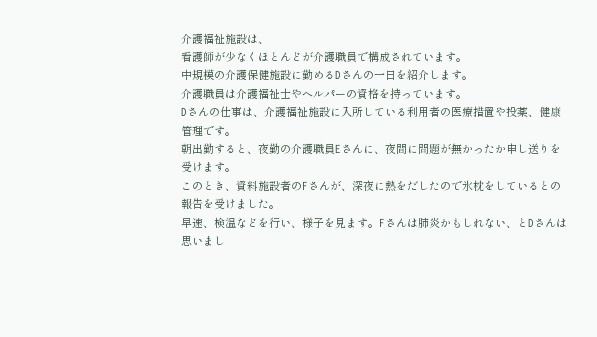介護福祉施設は、
看護師が少なくほとんどが介護職員で構成されています。
中規模の介護保健施設に勤めるDさんの一日を紹介します。
介護職員は介護福祉士やヘルパーの資格を持っています。
Dさんの仕事は、介護福祉施設に入所している利用者の医療措置や投薬、健康管理です。
朝出勤すると、夜勤の介護職員Eさんに、夜間に問題が無かったか申し送りを受けます。
このとき、資料施設者のFさんが、深夜に熱をだしたので氷枕をしているとの報告を受けました。
早速、検温などを行い、様子を見ます。Fさんは肺炎かもしれない、とDさんは思いまし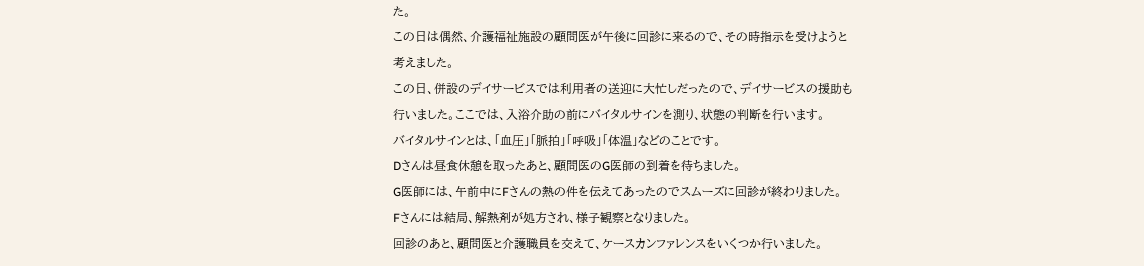た。
この日は偶然、介護福祉施設の顧問医が午後に回診に来るので、その時指示を受けようと
考えました。
この日、併設のデイサービスでは利用者の送迎に大忙しだったので、デイサービスの援助も
行いました。ここでは、入浴介助の前にバイタルサインを測り、状態の判断を行います。
バイタルサインとは、「血圧」「脈拍」「呼吸」「体温」などのことです。
Dさんは昼食休憩を取ったあと、顧問医のG医師の到着を待ちました。
G医師には、午前中にFさんの熱の件を伝えてあったのでスムーズに回診が終わりました。
Fさんには結局、解熱剤が処方され、様子観察となりました。
回診のあと、顧問医と介護職員を交えて、ケースカンファレンスをいくつか行いました。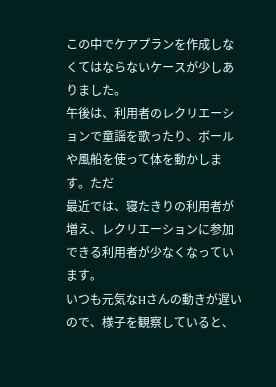この中でケアプランを作成しなくてはならないケースが少しありました。
午後は、利用者のレクリエーションで童謡を歌ったり、ボールや風船を使って体を動かします。ただ
最近では、寝たきりの利用者が増え、レクリエーションに参加できる利用者が少なくなっています。
いつも元気なHさんの動きが遅いので、様子を観察していると、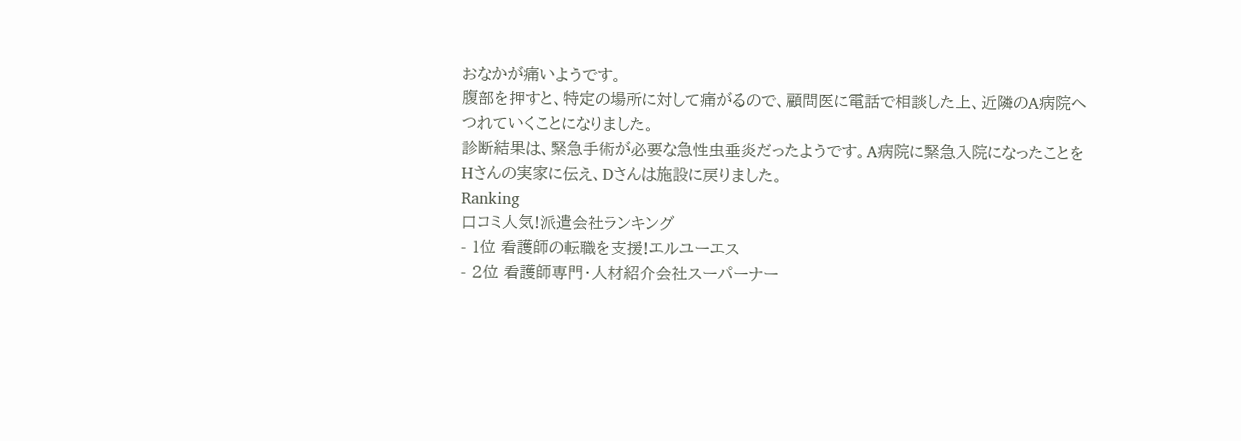おなかが痛いようです。
腹部を押すと、特定の場所に対して痛がるので、顧問医に電話で相談した上、近隣のA病院へ
つれていくことになりました。
診断結果は、緊急手術が必要な急性虫垂炎だったようです。A病院に緊急入院になったことを
Hさんの実家に伝え、Dさんは施設に戻りました。
Ranking
口コミ人気!派遣会社ランキング
- 1位 看護師の転職を支援!エルユーエス
- 2位 看護師専門・人材紹介会社スーパーナー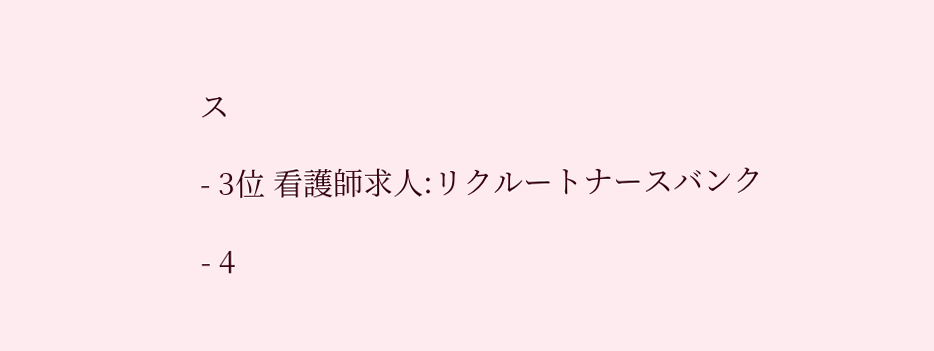ス

- 3位 看護師求人:リクルートナースバンク

- 4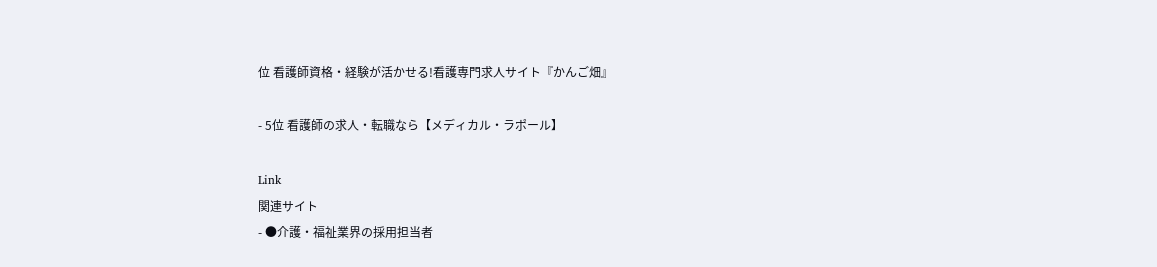位 看護師資格・経験が活かせる!看護専門求人サイト『かんご畑』

- 5位 看護師の求人・転職なら【メディカル・ラポール】

Link
関連サイト
- ●介護・福祉業界の採用担当者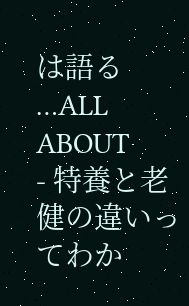は語る …ALL ABOUT
- 特養と老健の違いってわか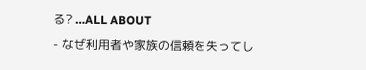る? …ALL ABOUT
- なぜ利用者や家族の信頼を失ってし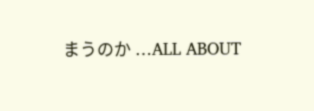まうのか …ALL ABOUT